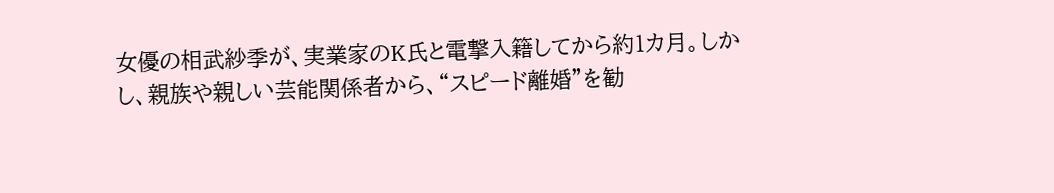女優の相武紗季が、実業家のK氏と電撃入籍してから約1カ月。しかし、親族や親しい芸能関係者から、“スピード離婚”を勧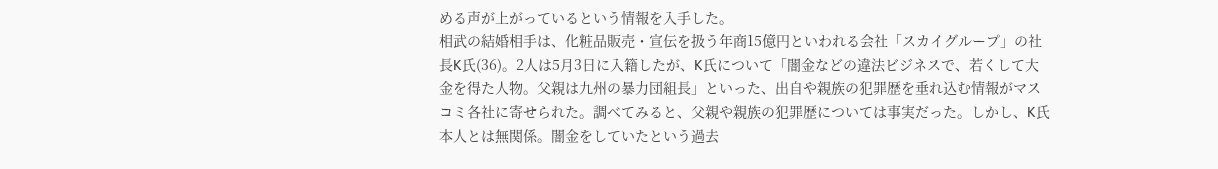める声が上がっているという情報を入手した。
相武の結婚相手は、化粧品販売・宣伝を扱う年商15億円といわれる会社「スカイグループ」の社長K氏(36)。2人は5月3日に入籍したが、K氏について「闇金などの違法ビジネスで、若くして大金を得た人物。父親は九州の暴力団組長」といった、出自や親族の犯罪歴を垂れ込む情報がマスコミ各社に寄せられた。調べてみると、父親や親族の犯罪歴については事実だった。しかし、K氏本人とは無関係。闇金をしていたという過去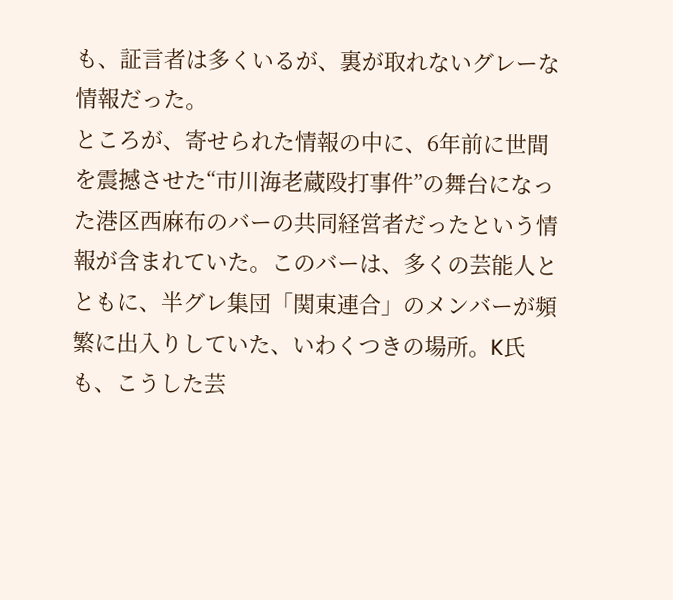も、証言者は多くいるが、裏が取れないグレーな情報だった。
ところが、寄せられた情報の中に、6年前に世間を震撼させた“市川海老蔵殴打事件”の舞台になった港区西麻布のバーの共同経営者だったという情報が含まれていた。このバーは、多くの芸能人とともに、半グレ集団「関東連合」のメンバーが頻繁に出入りしていた、いわくつきの場所。K氏も、こうした芸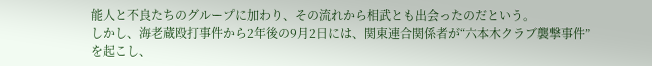能人と不良たちのグループに加わり、その流れから相武とも出会ったのだという。
しかし、海老蔵殴打事件から2年後の9月2日には、関東連合関係者が“六本木クラブ襲撃事件”を起こし、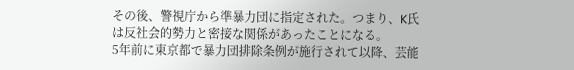その後、警視庁から準暴力団に指定された。つまり、K氏は反社会的勢力と密接な関係があったことになる。
5年前に東京都で暴力団排除条例が施行されて以降、芸能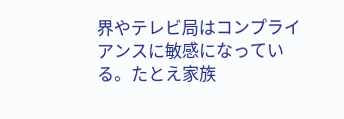界やテレビ局はコンプライアンスに敏感になっている。たとえ家族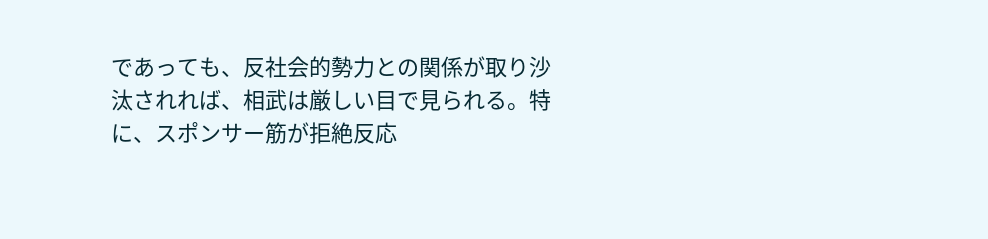であっても、反社会的勢力との関係が取り沙汰されれば、相武は厳しい目で見られる。特に、スポンサー筋が拒絶反応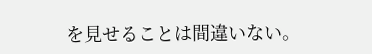を見せることは間違いない。